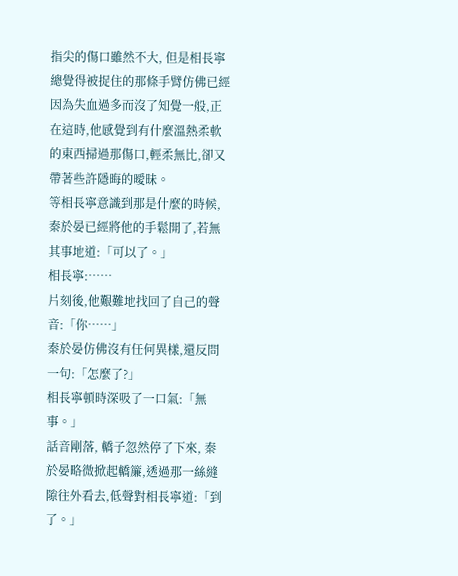指尖的傷口雖然不大, 但是相長寧總覺得被捉住的那條手臂仿佛已經因為失血過多而沒了知覺一般,正在這時,他感覺到有什麼溫熱柔軟的東西掃過那傷口,輕柔無比,卻又帶著些許隱晦的曖昧。
等相長寧意識到那是什麼的時候,秦於晏已經將他的手鬆開了,若無其事地道:「可以了。」
相長寧:……
片刻後,他艱難地找回了自己的聲音:「你……」
秦於晏仿佛沒有任何異樣,還反問一句:「怎麼了?」
相長寧頓時深吸了一口氣:「無事。」
話音剛落, 轎子忽然停了下來, 秦於晏略微掀起轎簾,透過那一絲縫隙往外看去,低聲對相長寧道:「到了。」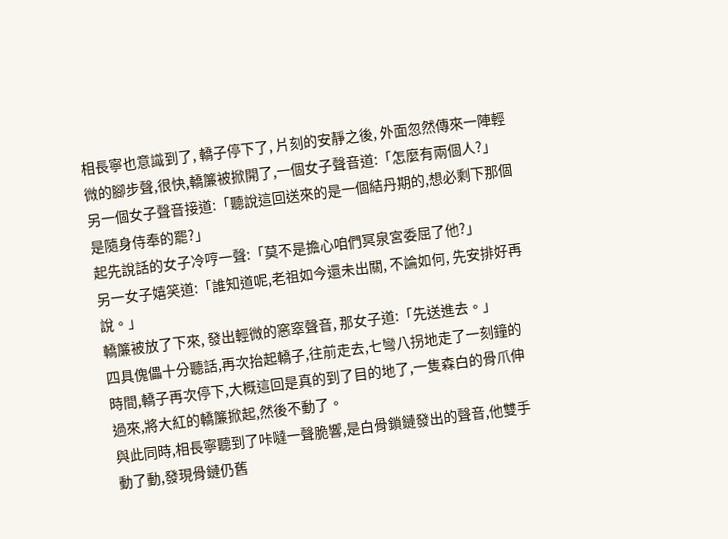相長寧也意識到了, 轎子停下了, 片刻的安靜之後, 外面忽然傳來一陣輕微的腳步聲,很快,轎簾被掀開了,一個女子聲音道:「怎麼有兩個人?」
另一個女子聲音接道:「聽說這回送來的是一個結丹期的,想必剩下那個是隨身侍奉的罷?」
起先說話的女子冷哼一聲:「莫不是擔心咱們冥泉宮委屈了他?」
另一女子嬉笑道:「誰知道呢,老祖如今還未出關, 不論如何, 先安排好再說。」
轎簾被放了下來, 發出輕微的窸窣聲音, 那女子道:「先送進去。」
四具傀儡十分聽話,再次抬起轎子,往前走去,七彎八拐地走了一刻鐘的時間,轎子再次停下,大概這回是真的到了目的地了,一隻森白的骨爪伸過來,將大紅的轎簾掀起,然後不動了。
與此同時,相長寧聽到了咔噠一聲脆響,是白骨鎖鏈發出的聲音,他雙手動了動,發現骨鏈仍舊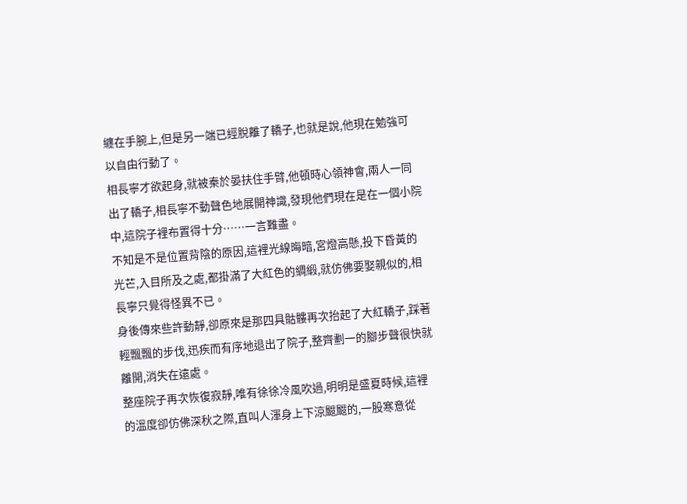纏在手腕上,但是另一端已經脫離了轎子,也就是說,他現在勉強可以自由行動了。
相長寧才欲起身,就被秦於晏扶住手臂,他頓時心領神會,兩人一同出了轎子,相長寧不動聲色地展開神識,發現他們現在是在一個小院中,這院子裡布置得十分……一言難盡。
不知是不是位置背陰的原因,這裡光線晦暗,宮燈高懸,投下昏黃的光芒,入目所及之處,都掛滿了大紅色的綢緞,就仿佛要娶親似的,相長寧只覺得怪異不已。
身後傳來些許動靜,卻原來是那四具骷髏再次抬起了大紅轎子,踩著輕飄飄的步伐,迅疾而有序地退出了院子,整齊劃一的腳步聲很快就離開,消失在遠處。
整座院子再次恢復寂靜,唯有徐徐冷風吹過,明明是盛夏時候,這裡的溫度卻仿佛深秋之際,直叫人渾身上下涼颼颼的,一股寒意從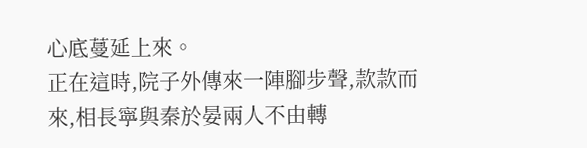心底蔓延上來。
正在這時,院子外傳來一陣腳步聲,款款而來,相長寧與秦於晏兩人不由轉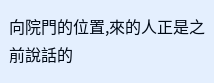向院門的位置,來的人正是之前說話的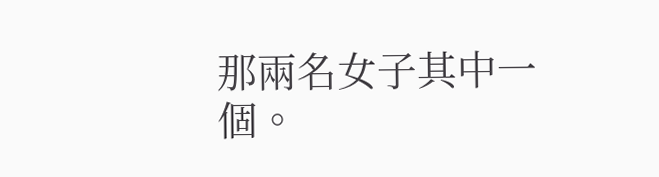那兩名女子其中一個。